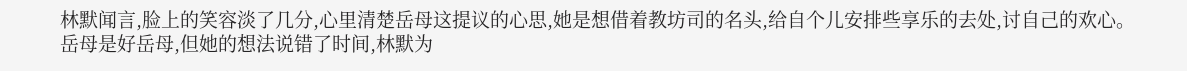林默闻言,脸上的笑容淡了几分,心里清楚岳母这提议的心思,她是想借着教坊司的名头,给自个儿安排些享乐的去处,讨自己的欢心。
岳母是好岳母,但她的想法说错了时间,林默为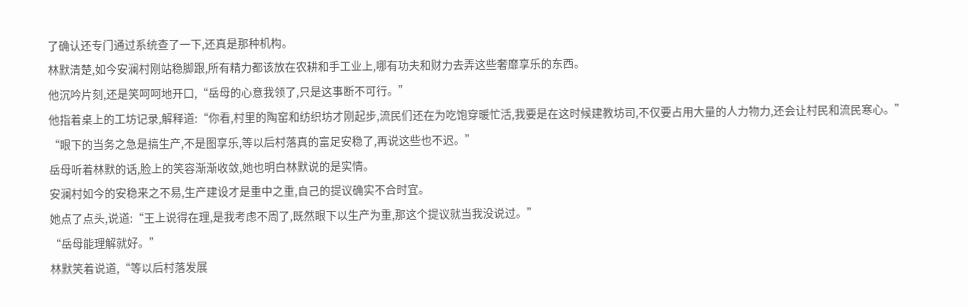了确认还专门通过系统查了一下,还真是那种机构。
林默清楚,如今安澜村刚站稳脚跟,所有精力都该放在农耕和手工业上,哪有功夫和财力去弄这些奢靡享乐的东西。
他沉吟片刻,还是笑呵呵地开口,“岳母的心意我领了,只是这事断不可行。”
他指着桌上的工坊记录,解释道:“你看,村里的陶窑和纺织坊才刚起步,流民们还在为吃饱穿暖忙活,我要是在这时候建教坊司,不仅要占用大量的人力物力,还会让村民和流民寒心。”
“眼下的当务之急是搞生产,不是图享乐,等以后村落真的富足安稳了,再说这些也不迟。”
岳母听着林默的话,脸上的笑容渐渐收敛,她也明白林默说的是实情。
安澜村如今的安稳来之不易,生产建设才是重中之重,自己的提议确实不合时宜。
她点了点头,说道:“王上说得在理,是我考虑不周了,既然眼下以生产为重,那这个提议就当我没说过。”
“岳母能理解就好。”
林默笑着说道,“等以后村落发展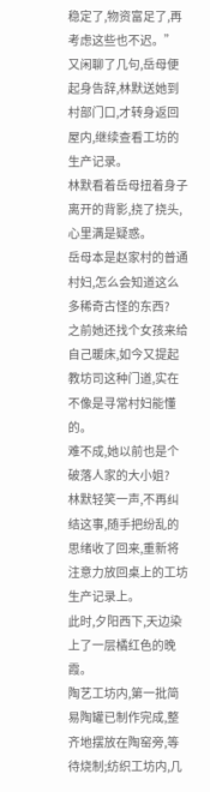稳定了,物资富足了,再考虑这些也不迟。”
又闲聊了几句,岳母便起身告辞,林默送她到村部门口,才转身返回屋内,继续查看工坊的生产记录。
林默看着岳母扭着身子离开的背影,挠了挠头,心里满是疑惑。
岳母本是赵家村的普通村妇,怎么会知道这么多稀奇古怪的东西?
之前她还找个女孩来给自己暖床,如今又提起教坊司这种门道,实在不像是寻常村妇能懂的。
难不成,她以前也是个破落人家的大小姐?
林默轻笑一声,不再纠结这事,随手把纷乱的思绪收了回来,重新将注意力放回桌上的工坊生产记录上。
此时,夕阳西下,天边染上了一层橘红色的晚霞。
陶艺工坊内,第一批简易陶罐已制作完成,整齐地摆放在陶窑旁,等待烧制;纺织工坊内,几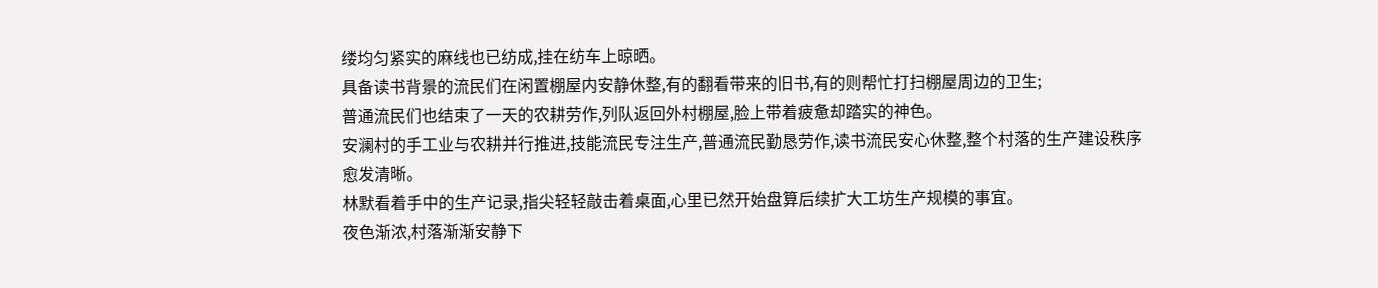缕均匀紧实的麻线也已纺成,挂在纺车上晾晒。
具备读书背景的流民们在闲置棚屋内安静休整,有的翻看带来的旧书,有的则帮忙打扫棚屋周边的卫生;
普通流民们也结束了一天的农耕劳作,列队返回外村棚屋,脸上带着疲惫却踏实的神色。
安澜村的手工业与农耕并行推进,技能流民专注生产,普通流民勤恳劳作,读书流民安心休整,整个村落的生产建设秩序愈发清晰。
林默看着手中的生产记录,指尖轻轻敲击着桌面,心里已然开始盘算后续扩大工坊生产规模的事宜。
夜色渐浓,村落渐渐安静下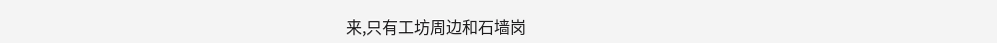来,只有工坊周边和石墙岗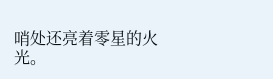哨处还亮着零星的火光。